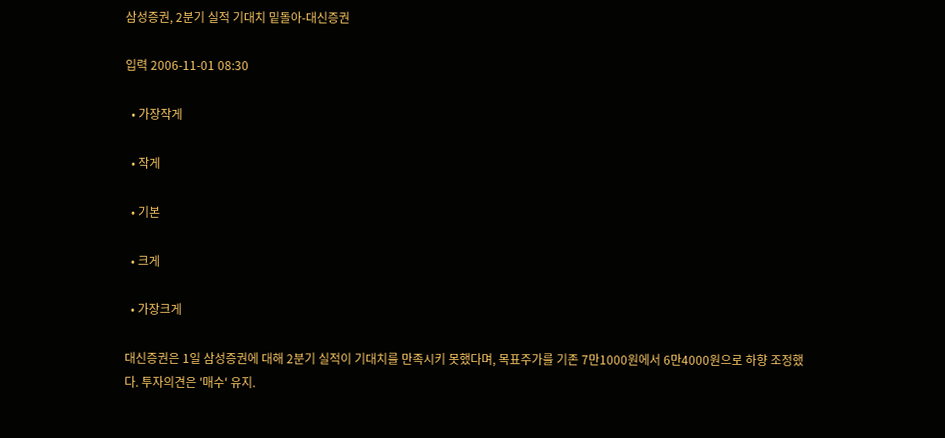삼성증권, 2분기 실적 기대치 밑돌아-대신증권

입력 2006-11-01 08:30

  • 가장작게

  • 작게

  • 기본

  • 크게

  • 가장크게

대신증권은 1일 삼성증권에 대해 2분기 실적이 기대치를 만족시키 못했다며, 목표주가를 기존 7만1000원에서 6만4000원으로 하향 조정했다. 투자의견은 '매수' 유지.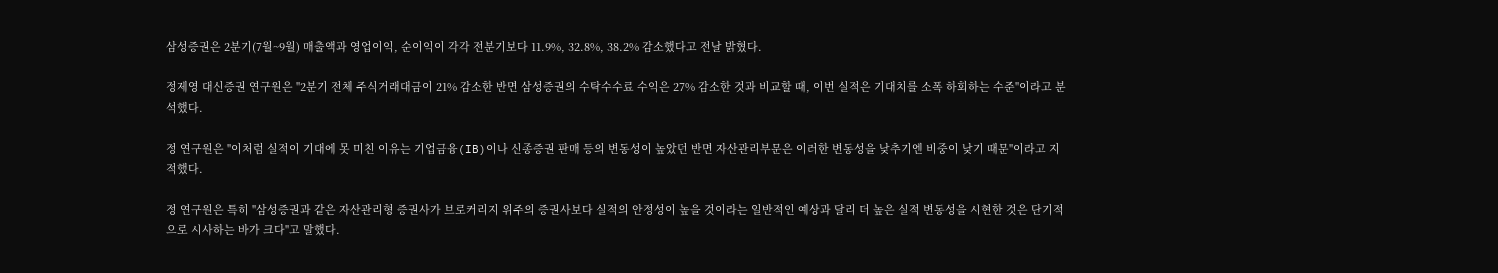삼성증권은 2분기(7월~9월) 매출액과 영업이익, 순이익이 각각 전분기보다 11.9%, 32.8%, 38.2% 감소했다고 전날 밝혔다.

정제영 대신증권 연구원은 "2분기 전체 주식거래대금이 21% 감소한 반면 삼성증권의 수탁수수료 수익은 27% 감소한 것과 비교할 때, 이번 실적은 기대치를 소폭 하회하는 수준"이라고 분석했다.

정 연구원은 "이처럼 실적이 기대에 못 미친 이유는 기업금융(IB)이나 신종증권 판매 등의 변동성이 높았던 반면 자산관리부문은 이러한 변동성을 낮추기엔 비중이 낮기 때문"이라고 지적했다.

정 연구원은 특히 "삼성증권과 같은 자산관리형 증권사가 브로커리지 위주의 증권사보다 실적의 안정성이 높을 것이라는 일반적인 예상과 달리 더 높은 실적 변동성을 시현한 것은 단기적으로 시사하는 바가 크다"고 말했다.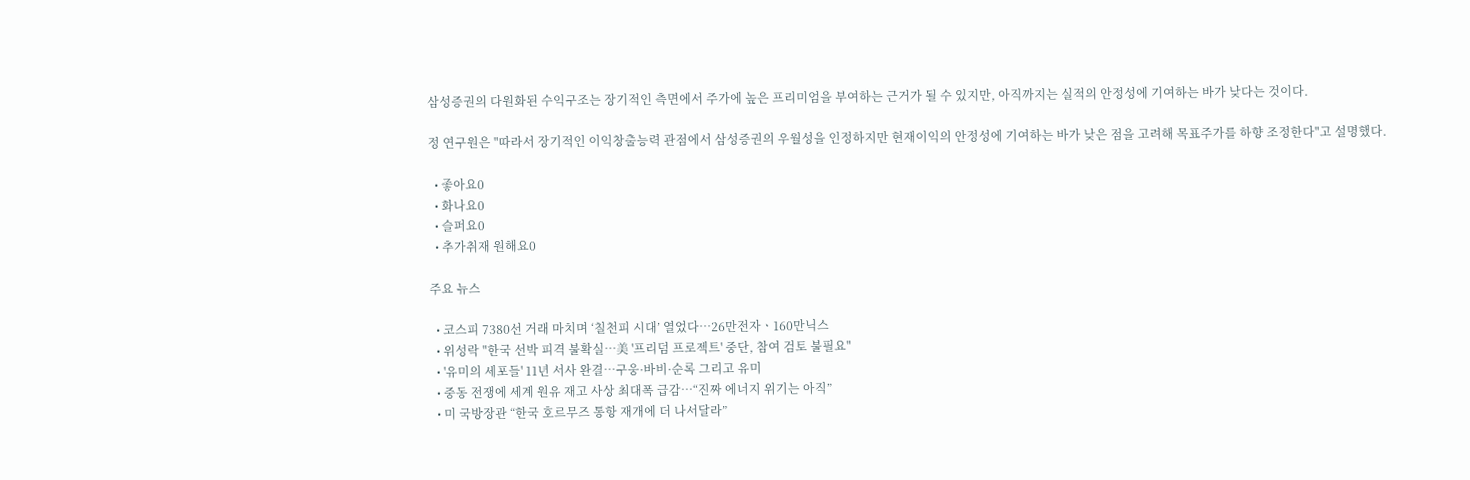삼성증권의 다원화된 수익구조는 장기적인 측면에서 주가에 높은 프리미엄을 부여하는 근거가 될 수 있지만, 아직까지는 실적의 안정성에 기여하는 바가 낮다는 것이다.

정 연구원은 "따라서 장기적인 이익창출능력 관점에서 삼성증권의 우월성을 인정하지만 현재이익의 안정성에 기여하는 바가 낮은 점을 고려해 목표주가를 하향 조정한다"고 설명했다.

  • 좋아요0
  • 화나요0
  • 슬퍼요0
  • 추가취재 원해요0

주요 뉴스

  • 코스피 7380선 거래 마치며 ‘칠천피 시대’ 열었다⋯26만전자ㆍ160만닉스
  • 위성락 "한국 선박 피격 불확실⋯美 '프리덤 프로젝트' 중단, 참여 검토 불필요"
  • '유미의 세포들' 11년 서사 완결…구웅·바비·순록 그리고 유미
  • 중동 전쟁에 세계 원유 재고 사상 최대폭 급감⋯“진짜 에너지 위기는 아직”
  • 미 국방장관 “한국 호르무즈 통항 재개에 더 나서달라”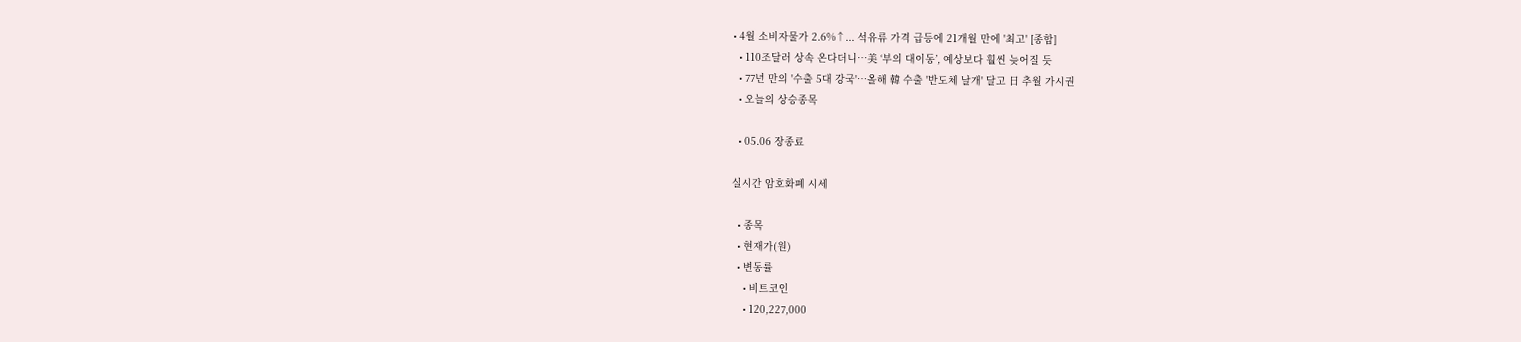• 4월 소비자물가 2.6%↑... 석유류 가격 급등에 21개월 만에 '최고' [종합]
  • 110조달러 상속 온다더니…美 ‘부의 대이동’, 예상보다 훨씬 늦어질 듯
  • 77년 만의 '수출 5대 강국'⋯올해 韓 수출 '반도체 날개' 달고 日 추월 가시권
  • 오늘의 상승종목

  • 05.06 장종료

실시간 암호화폐 시세

  • 종목
  • 현재가(원)
  • 변동률
    • 비트코인
    • 120,227,000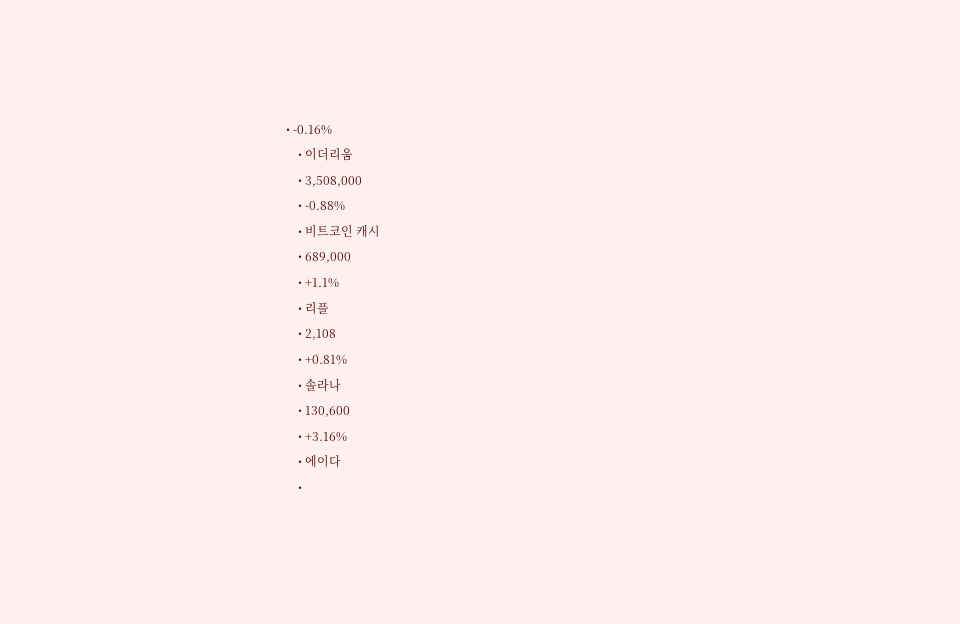• -0.16%
    • 이더리움
    • 3,508,000
    • -0.88%
    • 비트코인 캐시
    • 689,000
    • +1.1%
    • 리플
    • 2,108
    • +0.81%
    • 솔라나
    • 130,600
    • +3.16%
    • 에이다
    •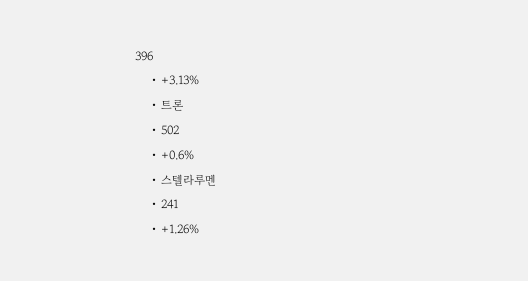396
    • +3.13%
    • 트론
    • 502
    • +0.6%
    • 스텔라루멘
    • 241
    • +1.26%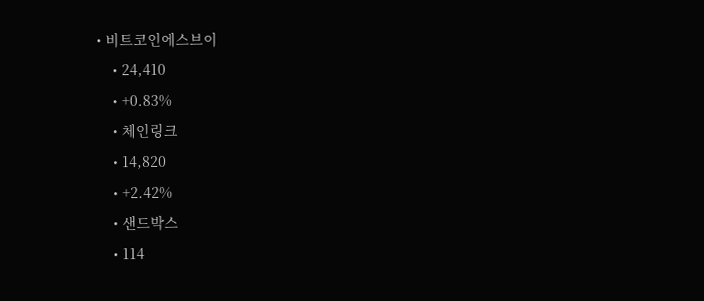• 비트코인에스브이
    • 24,410
    • +0.83%
    • 체인링크
    • 14,820
    • +2.42%
    • 샌드박스
    • 114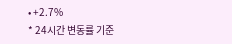• +2.7%
* 24시간 변동률 기준